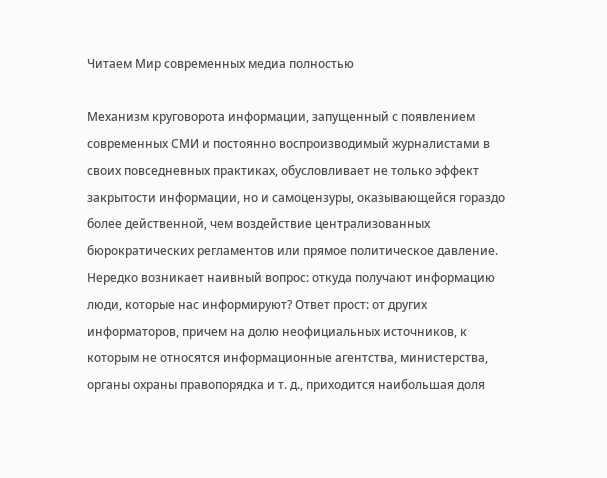Читаем Мир современных медиа полностью

Механизм круговорота информации, запущенный с появлением современных СМИ и постоянно воспроизводимый журналистами в своих повседневных практиках, обусловливает не только эффект закрытости информации, но и самоцензуры, оказывающейся гораздо более действенной, чем воздействие централизованных бюрократических регламентов или прямое политическое давление. Нередко возникает наивный вопрос: откуда получают информацию люди, которые нас информируют? Ответ прост: от других информаторов, причем на долю неофициальных источников, к которым не относятся информационные агентства, министерства, органы охраны правопорядка и т. д., приходится наибольшая доля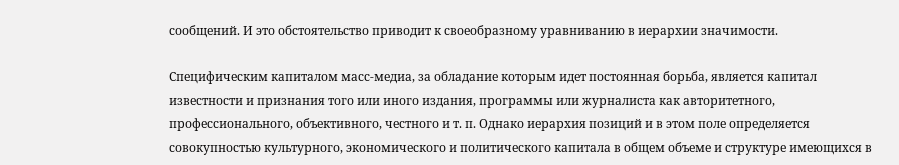сообщений. И это обстоятельство приводит к своеобразному уравниванию в иерархии значимости.

Специфическим капиталом масс-медиа, за обладание которым идет постоянная борьба, является капитал известности и признания того или иного издания, программы или журналиста как авторитетного, профессионального, объективного, честного и т. п. Однако иерархия позиций и в этом поле определяется совокупностью культурного, экономического и политического капитала в общем объеме и структуре имеющихся в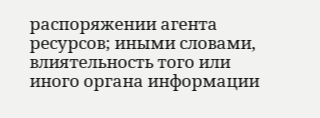распоряжении агента ресурсов; иными словами, влиятельность того или иного органа информации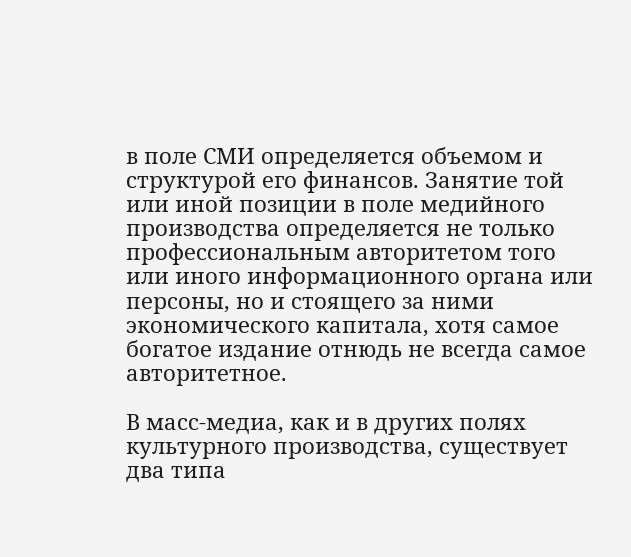в поле СМИ определяется объемом и структурой его финансов. Занятие той или иной позиции в поле медийного производства определяется не только профессиональным авторитетом того или иного информационного органа или персоны, но и стоящего за ними экономического капитала, хотя самое богатое издание отнюдь не всегда самое авторитетное.

В масс-медиа, как и в других полях культурного производства, существует два типа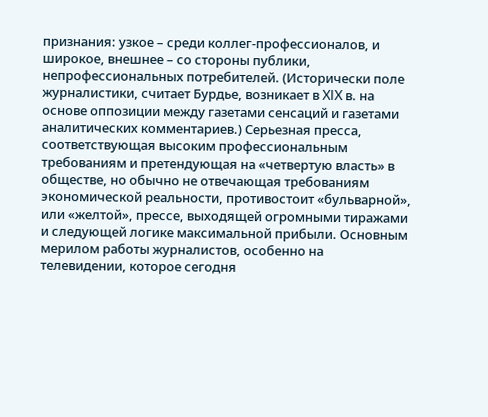признания: узкое – среди коллег-профессионалов, и широкое, внешнее – со стороны публики, непрофессиональных потребителей. (Исторически поле журналистики, считает Бурдье, возникает в XIX в. на основе оппозиции между газетами сенсаций и газетами аналитических комментариев.) Серьезная пресса, соответствующая высоким профессиональным требованиям и претендующая на «четвертую власть» в обществе, но обычно не отвечающая требованиям экономической реальности, противостоит «бульварной», или «желтой», прессе, выходящей огромными тиражами и следующей логике максимальной прибыли. Основным мерилом работы журналистов, особенно на телевидении, которое сегодня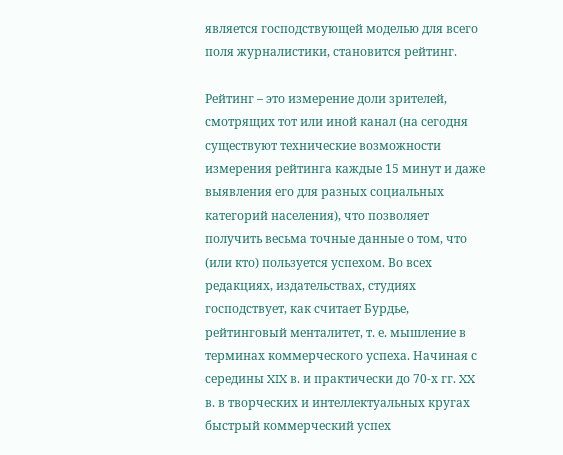является господствующей моделью для всего поля журналистики, становится рейтинг.

Рейтинг – это измерение доли зрителей, смотрящих тот или иной канал (на сегодня существуют технические возможности измерения рейтинга каждые 15 минут и даже выявления его для разных социальных категорий населения), что позволяет получить весьма точные данные о том, что (или кто) пользуется успехом. Во всех редакциях, издательствах, студиях господствует, как считает Бурдье, рейтинговый менталитет, т. е. мышление в терминах коммерческого успеха. Начиная с середины XIX в. и практически до 70-х гг. XX в. в творческих и интеллектуальных кругах быстрый коммерческий успех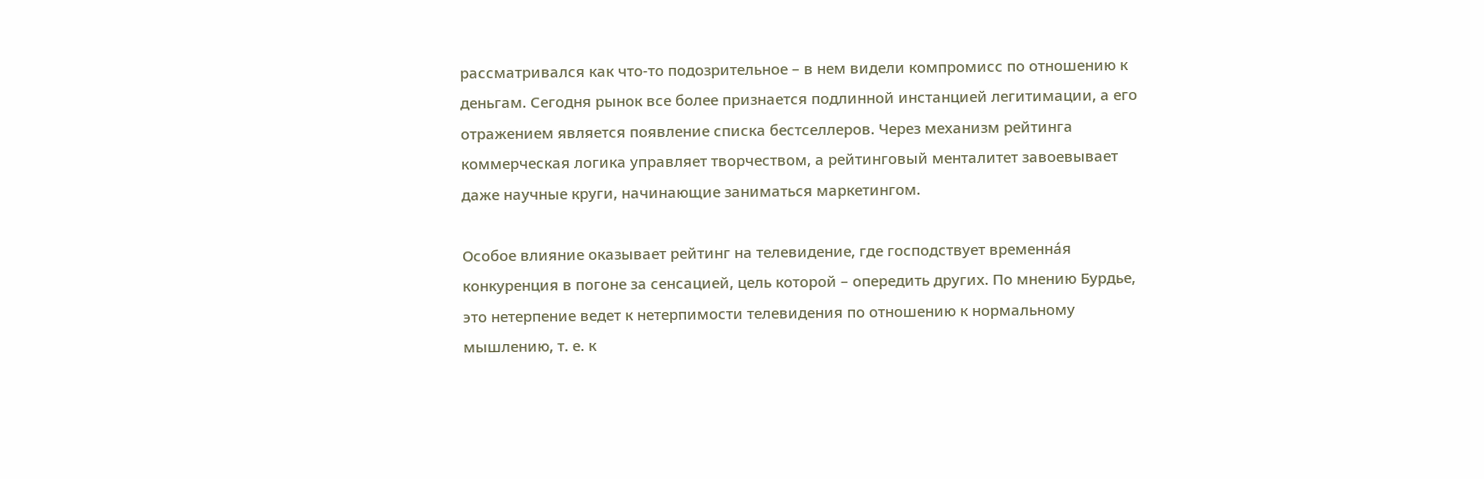рассматривался как что-то подозрительное – в нем видели компромисс по отношению к деньгам. Сегодня рынок все более признается подлинной инстанцией легитимации, а его отражением является появление списка бестселлеров. Через механизм рейтинга коммерческая логика управляет творчеством, а рейтинговый менталитет завоевывает даже научные круги, начинающие заниматься маркетингом.

Особое влияние оказывает рейтинг на телевидение, где господствует временнáя конкуренция в погоне за сенсацией, цель которой – опередить других. По мнению Бурдье, это нетерпение ведет к нетерпимости телевидения по отношению к нормальному мышлению, т. е. к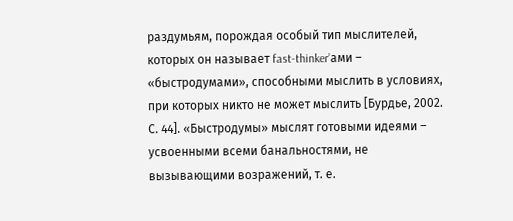раздумьям, порождая особый тип мыслителей, которых он называет fast-thinker’ами – «быстродумами», способными мыслить в условиях, при которых никто не может мыслить [Бурдье, 2002. С. 44]. «Быстродумы» мыслят готовыми идеями – усвоенными всеми банальностями, не вызывающими возражений, т. е.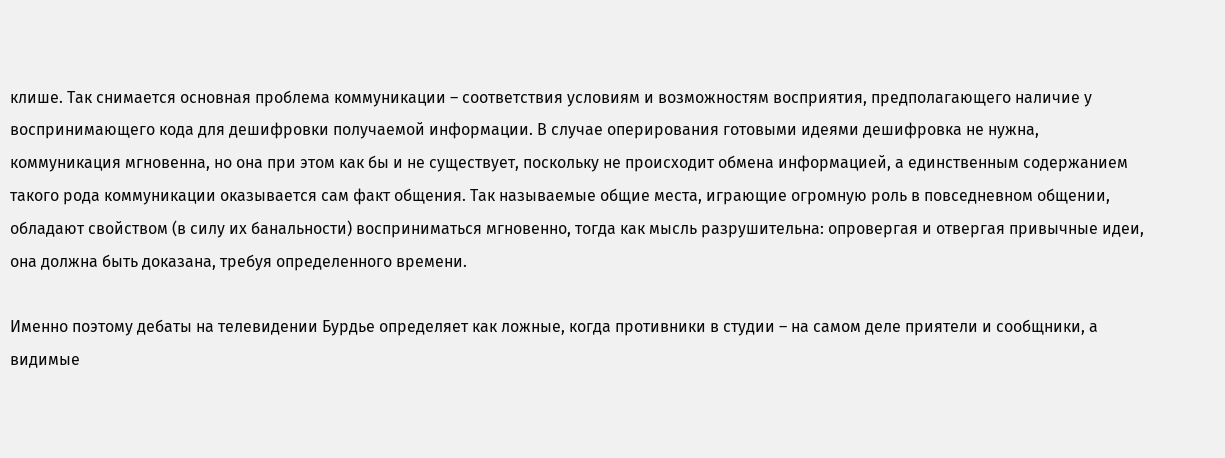клише. Так снимается основная проблема коммуникации – соответствия условиям и возможностям восприятия, предполагающего наличие у воспринимающего кода для дешифровки получаемой информации. В случае оперирования готовыми идеями дешифровка не нужна, коммуникация мгновенна, но она при этом как бы и не существует, поскольку не происходит обмена информацией, а единственным содержанием такого рода коммуникации оказывается сам факт общения. Так называемые общие места, играющие огромную роль в повседневном общении, обладают свойством (в силу их банальности) восприниматься мгновенно, тогда как мысль разрушительна: опровергая и отвергая привычные идеи, она должна быть доказана, требуя определенного времени.

Именно поэтому дебаты на телевидении Бурдье определяет как ложные, когда противники в студии – на самом деле приятели и сообщники, а видимые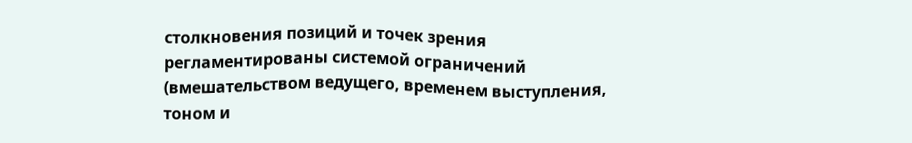столкновения позиций и точек зрения регламентированы системой ограничений (вмешательством ведущего, временем выступления, тоном и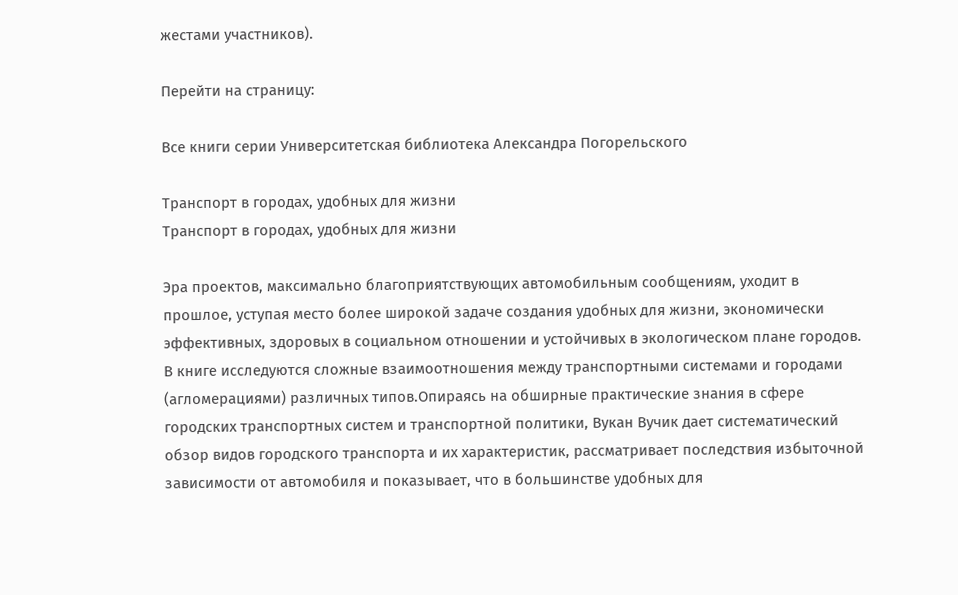жестами участников).

Перейти на страницу:

Все книги серии Университетская библиотека Александра Погорельского

Транспорт в городах, удобных для жизни
Транспорт в городах, удобных для жизни

Эра проектов, максимально благоприятствующих автомобильным сообщениям, уходит в прошлое, уступая место более широкой задаче создания удобных для жизни, экономически эффективных, здоровых в социальном отношении и устойчивых в экологическом плане городов. В книге исследуются сложные взаимоотношения между транспортными системами и городами (агломерациями) различных типов.Опираясь на обширные практические знания в сфере городских транспортных систем и транспортной политики, Вукан Вучик дает систематический обзор видов городского транспорта и их характеристик, рассматривает последствия избыточной зависимости от автомобиля и показывает, что в большинстве удобных для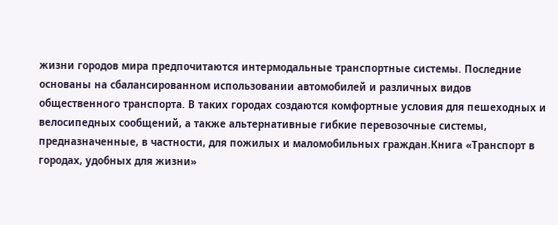жизни городов мира предпочитаются интермодальные транспортные системы. Последние основаны на сбалансированном использовании автомобилей и различных видов общественного транспорта. В таких городах создаются комфортные условия для пешеходных и велосипедных сообщений, а также альтернативные гибкие перевозочные системы, предназначенные, в частности, для пожилых и маломобильных граждан.Книга «Транспорт в городах, удобных для жизни»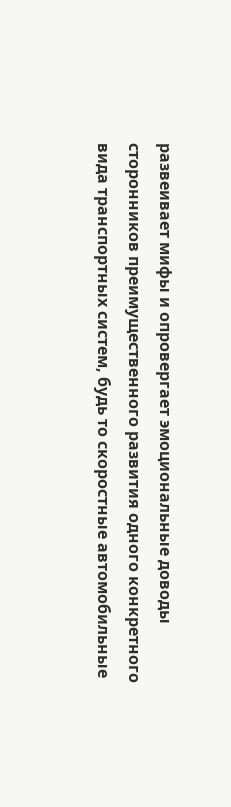развеивает мифы и опровергает эмоциональные доводы сторонников преимущественного развития одного конкретного вида транспортных систем, будь то скоростные автомобильные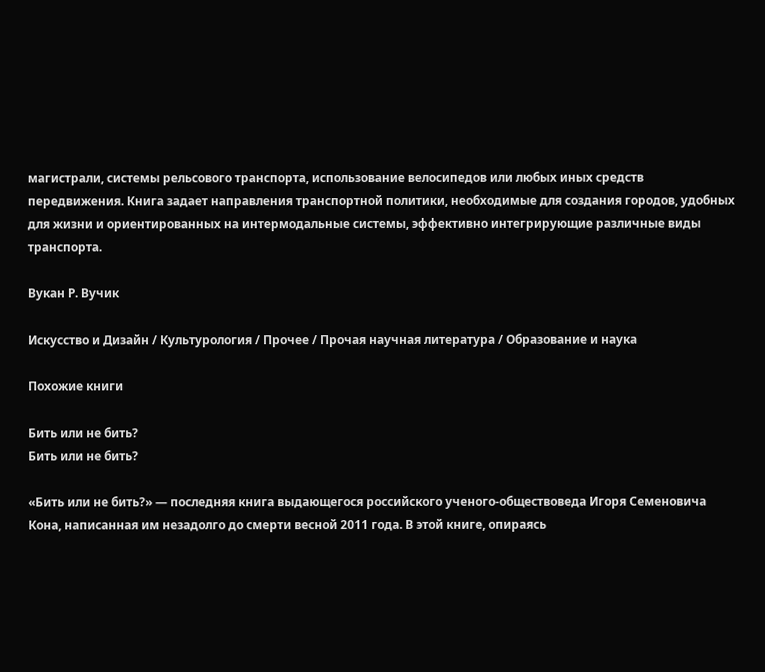магистрали, системы рельсового транспорта, использование велосипедов или любых иных средств передвижения. Книга задает направления транспортной политики, необходимые для создания городов, удобных для жизни и ориентированных на интермодальные системы, эффективно интегрирующие различные виды транспорта.

Вукан Р. Вучик

Искусство и Дизайн / Культурология / Прочее / Прочая научная литература / Образование и наука

Похожие книги

Бить или не бить?
Бить или не бить?

«Бить или не бить?» — последняя книга выдающегося российского ученого-обществоведа Игоря Семеновича Кона, написанная им незадолго до смерти весной 2011 года. В этой книге, опираясь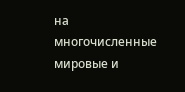на многочисленные мировые и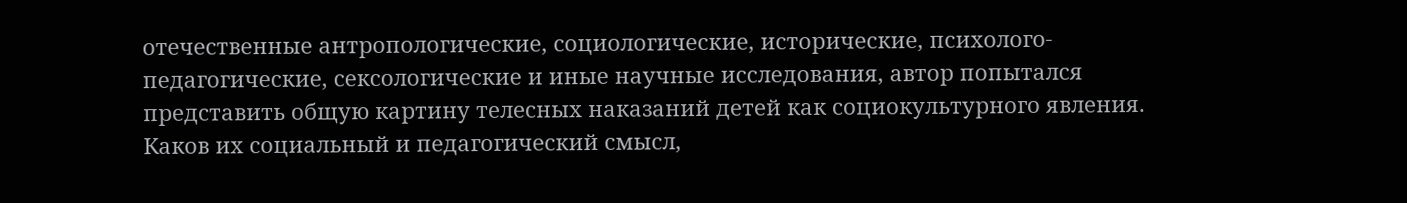отечественные антропологические, социологические, исторические, психолого-педагогические, сексологические и иные научные исследования, автор попытался представить общую картину телесных наказаний детей как социокультурного явления. Каков их социальный и педагогический смысл,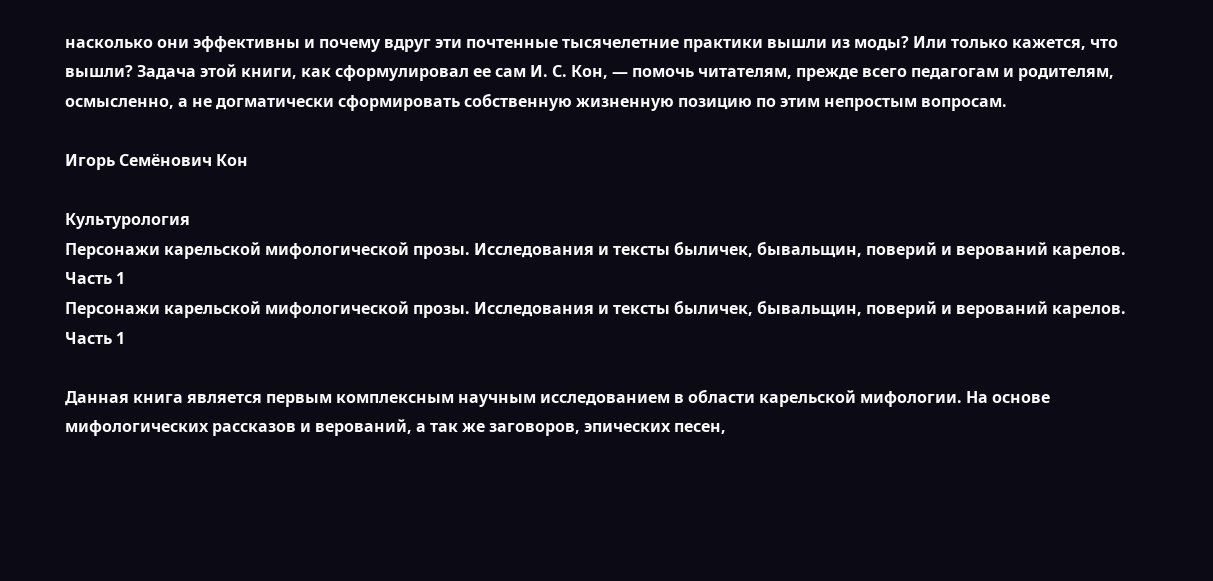насколько они эффективны и почему вдруг эти почтенные тысячелетние практики вышли из моды? Или только кажется, что вышли? Задача этой книги, как сформулировал ее сам И. С. Кон, — помочь читателям, прежде всего педагогам и родителям, осмысленно, а не догматически сформировать собственную жизненную позицию по этим непростым вопросам.

Игорь Семёнович Кон

Культурология
Персонажи карельской мифологической прозы. Исследования и тексты быличек, бывальщин, поверий и верований карелов. Часть 1
Персонажи карельской мифологической прозы. Исследования и тексты быличек, бывальщин, поверий и верований карелов. Часть 1

Данная книга является первым комплексным научным исследованием в области карельской мифологии. На основе мифологических рассказов и верований, а так же заговоров, эпических песен,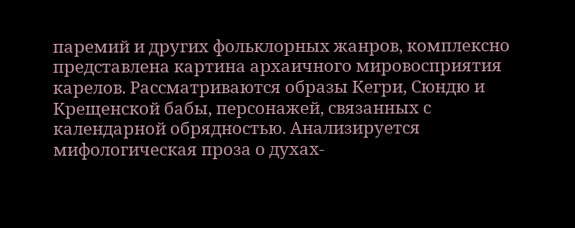паремий и других фольклорных жанров, комплексно представлена картина архаичного мировосприятия карелов. Рассматриваются образы Кегри, Сюндю и Крещенской бабы, персонажей, связанных с календарной обрядностью. Анализируется мифологическая проза о духах-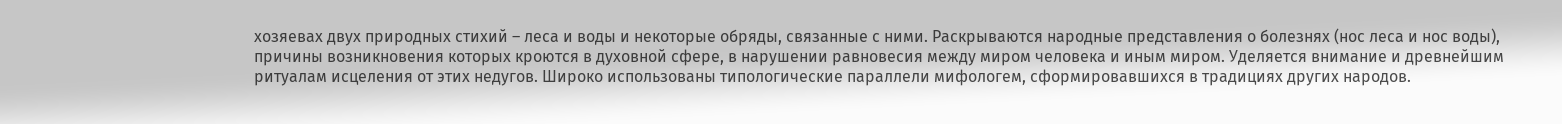хозяевах двух природных стихий – леса и воды и некоторые обряды, связанные с ними. Раскрываются народные представления о болезнях (нос леса и нос воды), причины возникновения которых кроются в духовной сфере, в нарушении равновесия между миром человека и иным миром. Уделяется внимание и древнейшим ритуалам исцеления от этих недугов. Широко использованы типологические параллели мифологем, сформировавшихся в традициях других народов.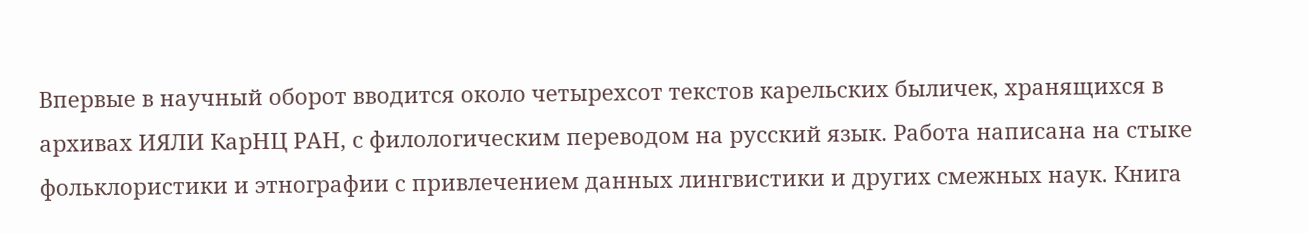Впервые в научный оборот вводится около четырехсот текстов карельских быличек, хранящихся в архивах ИЯЛИ КарНЦ РАН, с филологическим переводом на русский язык. Работа написана на стыке фольклористики и этнографии с привлечением данных лингвистики и других смежных наук. Книга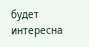будет интересна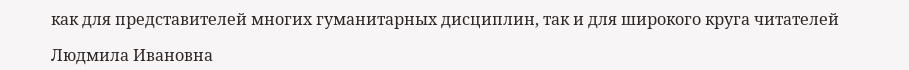как для представителей многих гуманитарных дисциплин, так и для широкого круга читателей

Людмила Ивановна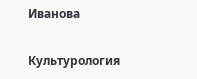Иванова

Культурология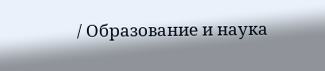/ Образование и наука